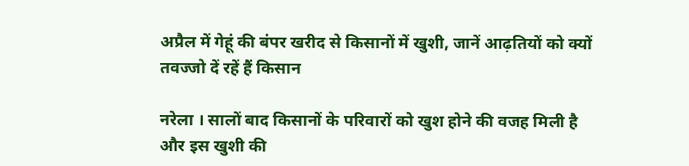अप्रैल में गेहूं की बंपर खरीद से किसानों में खुशी, जानें आढ़तियों को क्यों तवज्जो दें रहें हैं किसान

नरेला । सालों बाद किसानों के परिवारों को खुश होने की वजह मिली है और इस खुशी की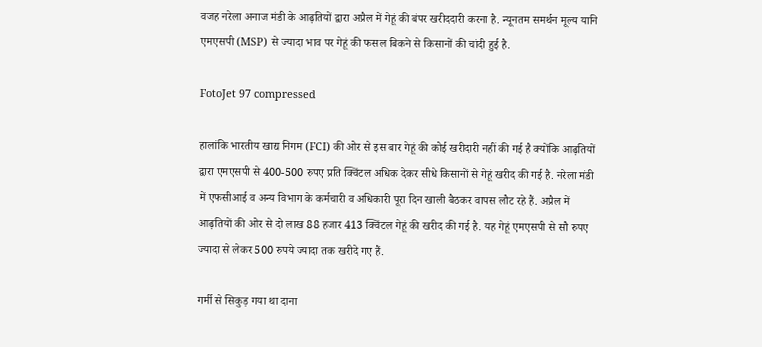वजह नरेला अनाज मंडी के आढ़तियों द्वारा अप्रैल में गेहूं की बंपर खरीददारी करना है. न्यूनतम समर्थन मूल्य यानि एमएसपी (MSP) से ज्यादा भाव पर गेहूं की फसल बिकने से किसानों की चांदी हुई है.

FotoJet 97 compressed

हालांकि भारतीय खाद्य निगम (FCI) की ओर से इस बार गेहूं की कोई खरीदारी नहीं की गई है क्योंकि आढ़तियों द्वारा एमएसपी से 400-500 रुपए प्रति क्विंटल अधिक देकर सीधे किसानों से गेहूं खरीद की गई है. नरेला मंडी में एफसीआई व अन्य विभाग के कर्मचारी व अधिकारी पूरा दिन खाली बैठकर वापस लौट रहे हैं. अप्रैल में आढ़तियों की ओर से दो लाख 88 हजार 413 क्विंटल गेहूं की खरीद की गई है. यह गेहूं एमएसपी से सौ रुपए ज्यादा से लेकर 500 रुपये ज्यादा तक खरीदे गए हैं.

गर्मी से सिकुड़ गया था दाना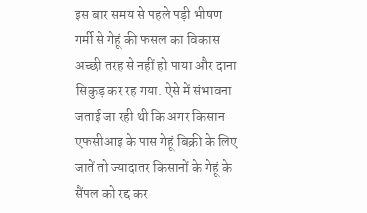इस बार समय से पहले पड़ी भीषण गर्मी से गेहूं की फसल का विकास अच्छी तरह से नहीं हो पाया और दाना सिकुड़ कर रह गया. ऐसे में संभावना जताई जा रही थी कि अगर किसान एफसीआइ के पास गेहूं बिक्री के लिए जातें तो ज्यादातर किसानों के गेहूं के सैंपल को रद्द कर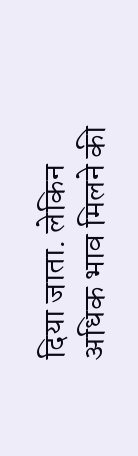दिया जाता. लेकिन अधिक भाव मिलने की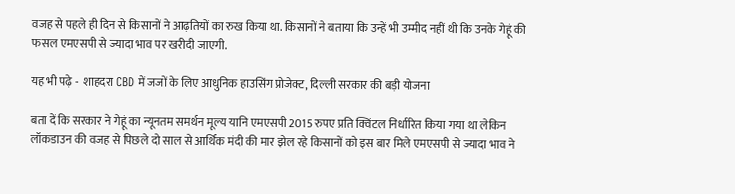वजह से पहले ही दिन से किसानों ने आढ़तियों का रुख किया था. किसानों ने बताया कि उन्हें भी उम्मीद नहीं थी कि उनके गेहूं की फसल एमएसपी से ज्यादा भाव पर खरीदी जाएगी.

यह भी पढ़े -  शाहदरा CBD में जजों के लिए आधुनिक हाउसिंग प्रोजेक्ट, दिल्ली सरकार की बड़ी योजना

बता दें कि सरकार ने गेहूं का न्यूनतम समर्थन मूल्य यानि एमएसपी 2015 रुपए प्रति क्विंटल निर्धारित किया गया था लेकिन लॉकडाउन की वजह से पिछले दो साल से आर्थिक मंदी की मार झेल रहे किसानों को इस बार मिले एमएसपी से ज्यादा भाव ने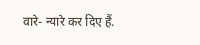वारे- न्यारे कर दिए हैं.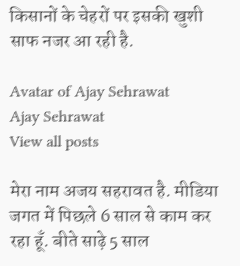किसानों के चेहरों पर इसकी खुशी साफ नजर आ रही है.

Avatar of Ajay Sehrawat
Ajay Sehrawat
View all posts

मेरा नाम अजय सहरावत है. मीडिया जगत में पिछले 6 साल से काम कर रहा हूँ. बीते साढ़े 5 साल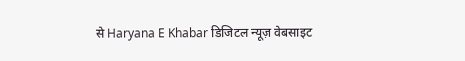से Haryana E Khabar डिजिटल न्यूज़ वेबसाइट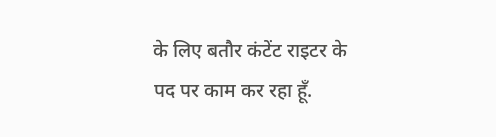के लिए बतौर कंटेंट राइटर के पद पर काम कर रहा हूँ.